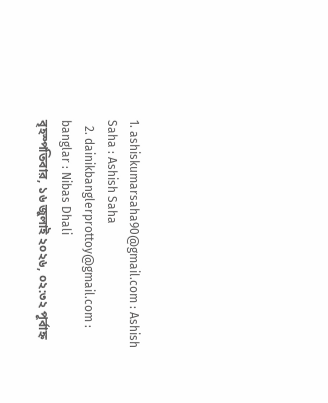1. ashiskumarsaha90@gmail.com : Ashish Saha : Ashish Saha
  2. dainikbanglerprottoy@gmail.com : banglar : Nibas Dhali
বৃহস্পতিবার, ১৬ জুলাই ২০২৬, ০২:৩২ পূর্বাহ্ন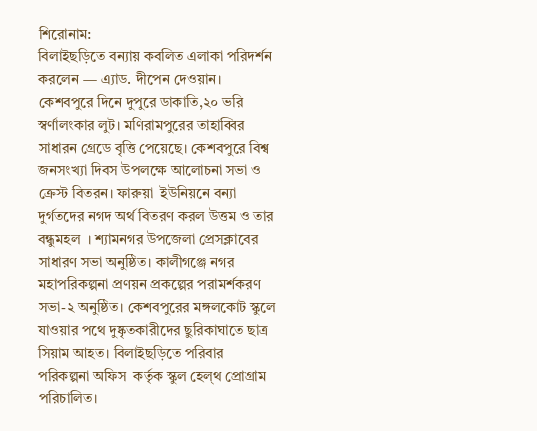শিরোনাম:
বিলাইছড়িতে বন্যায় কবলিত এলাকা পরিদর্শন করলেন — এ্যাড. দীপেন দেওয়ান। কেশবপুরে দিনে দুপুরে ডাকাতি,২০ ভরি স্বর্ণালংকার লুট। মণিরামপুরের তাহাব্বির সাধারন গ্রেডে বৃত্তি পেয়েছে। কেশবপুরে বিশ্ব জনসংখ্যা দিবস উপলক্ষে আলোচনা সভা ও ক্রেস্ট বিতরন। ফারুয়া  ইউনিয়নে বন্যা দুর্গতদের নগদ অর্থ বিতরণ করল উত্তম ও তার বন্ধুমহল  । শ্যামনগর উপজেলা প্রেসক্লাবের সাধারণ সভা অনুষ্ঠিত। কালীগঞ্জে নগর মহাপরিকল্পনা প্রণয়ন প্রকল্পের পরামর্শকরণ সভা-২ অনুষ্ঠিত। কেশবপুরের মঙ্গলকোট স্কুলে যাওয়ার পথে দুষ্কৃতকারীদের ছুরিকাঘাতে ছাত্র সিয়াম আহত। বিলাইছড়িতে পরিবার পরিকল্পনা অফিস  কর্তৃক স্কুল হেল্থ প্রোগ্রাম পরিচালিত।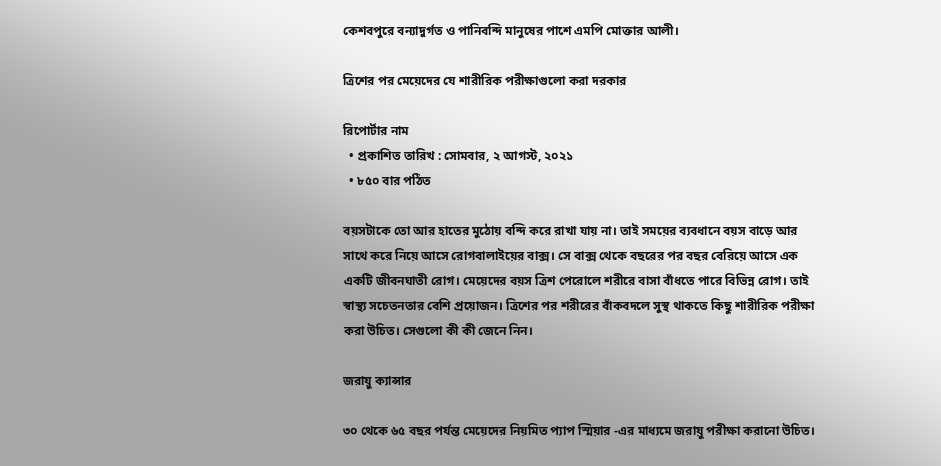কেশবপুরে বন্যাদুর্গত ও পানিবন্দি মানুষের পাশে এমপি মোক্তার আলী।

ত্রিশের পর মেয়েদের যে শারীরিক পরীক্ষাগুলো করা দরকার

রিপোর্টার নাম
  • প্রকাশিত তারিখ : সোমবার, ২ আগস্ট, ২০২১
  • ৮৫০ বার পঠিত

বয়সটাকে তো আর হাতের মুঠোয় বন্দি করে রাখা যায় না। তাই সময়ের ব্যবধানে বয়স বাড়ে আর সাথে করে নিয়ে আসে রোগবালাইয়ের বাক্স। সে বাক্স থেকে বছরের পর বছর বেরিয়ে আসে এক একটি জীবনঘাতী রোগ। মেয়েদের বয়স ত্রিশ পেরোলে শরীরে বাসা বাঁধতে পারে বিভিন্ন রোগ। তাই স্বাস্থ্য সচেতনতার বেশি প্রয়োজন। ত্রিশের পর শরীরের বাঁকবদলে সুস্থ থাকতে কিছু শারীরিক পরীক্ষা করা উচিত। সেগুলো কী কী জেনে নিন।

জরায়ু ক্যান্সার

৩০ থেকে ৬৫ বছর পর্যন্ত মেয়েদের নিয়মিত প্যাপ স্মিয়ার -এর মাধ্যমে জরায়ু পরীক্ষা করানো উচিত।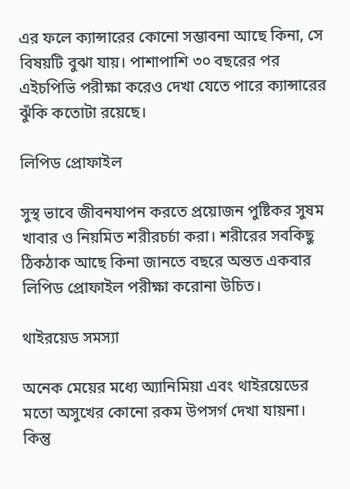এর ফলে ক্যান্সারের কোনো সম্ভাবনা আছে কিনা, সে বিষয়টি বুঝা যায়। পাশাপাশি ৩০ বছরের পর এইচপিভি পরীক্ষা করেও দেখা যেতে পারে ক্যান্সারের ঝুঁকি কতোটা রয়েছে।

লিপিড প্রোফাইল

সুস্থ ভাবে জীবনযাপন করতে প্রয়োজন পুষ্টিকর সুষম খাবার ও নিয়মিত শরীরচর্চা করা। শরীরের সবকিছু ঠিকঠাক আছে কিনা জানতে বছরে অন্তত একবার লিপিড প্রোফাইল পরীক্ষা করোনা উচিত।

থাইরয়েড সমস্যা

অনেক মেয়ের মধ্যে অ্যানিমিয়া এবং থাইরয়েডের মতো অসুখের কোনো রকম উপসর্গ দেখা যায়না। কিন্তু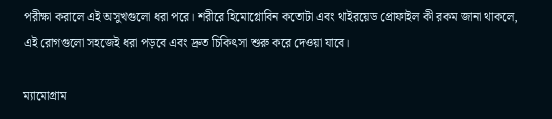পরীক্ষা করালে এই অসুখগুলো ধরা পরে। শরীরে হিমোগ্লোবিন কতোটা এবং থাইরয়েড প্রোফাইল কী রকম জানা থাকলে, এই রোগগুলো সহজেই ধরা পড়বে এবং দ্রুত চিকিৎসা শুরু করে দেওয়া যাবে।

ম্যামোগ্রাম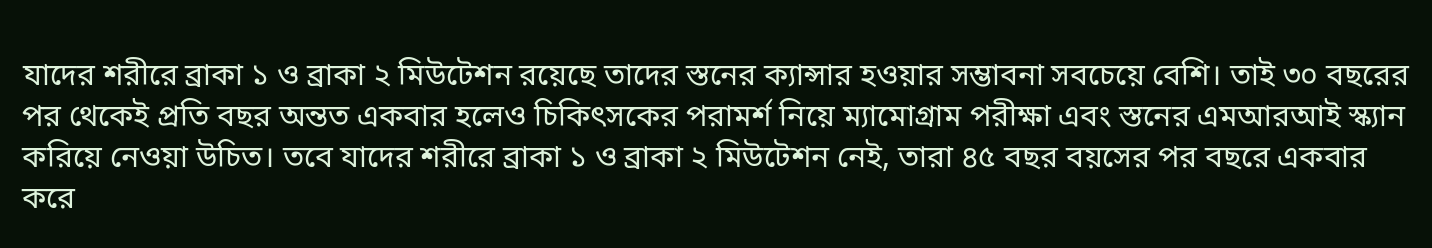যাদের শরীরে ব্রাকা ১ ও ব্রাকা ২ মিউটেশন রয়েছে তাদের স্তনের ক্যান্সার হওয়ার সম্ভাবনা সবচেয়ে বেশি। তাই ৩০ বছরের পর থেকেই প্রতি বছর অন্তত একবার হলেও চিকিৎসকের পরামর্শ নিয়ে ম্যামোগ্রাম পরীক্ষা এবং স্তনের এমআরআই স্ক্যান করিয়ে নেওয়া উচিত। তবে যাদের শরীরে ব্রাকা ১ ও ব্রাকা ২ মিউটেশন নেই, তারা ৪৫ বছর বয়সের পর বছরে একবার করে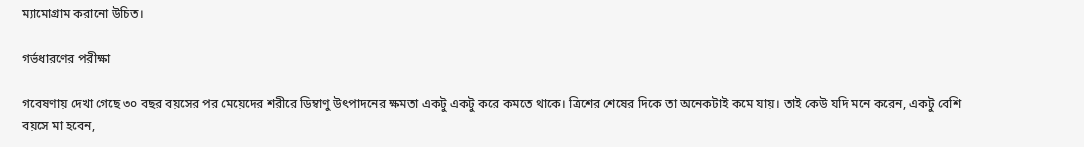ম্যামোগ্রাম করানো উচিত।

গর্ভধারণের পরীক্ষা

গবেষণায় দেখা গেছে ৩০ বছর বয়সের পর মেয়েদের শরীরে ডিম্বাণু উৎপাদনের ক্ষমতা একটু একটু করে কমতে থাকে। ত্রিশের শেষের দিকে তা অনেকটাই কমে যায়। তাই কেউ যদি মনে করেন, একটু বেশি বয়সে মা হবেন,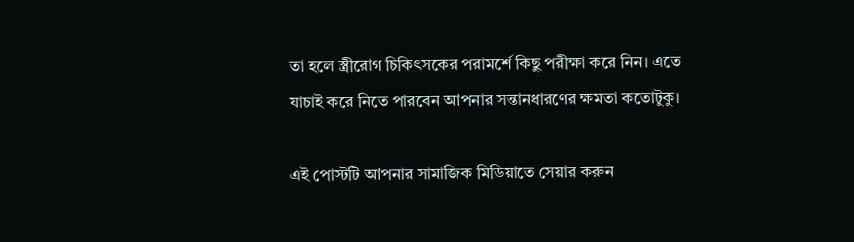তা হলে স্ত্রীরোগ চিকিৎসকের পরামর্শে কিছু পরীক্ষা করে নিন। এতে যাচাই করে নিতে পারবেন আপনার সন্তানধারণের ক্ষমতা কতোটুকু।

এই পোস্টটি আপনার সামাজিক মিডিয়াতে সেয়ার করুন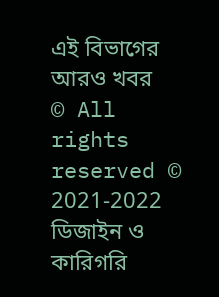এই বিভাগের আরও খবর
© All rights reserved © 2021-2022
ডিজাইন ও কারিগরি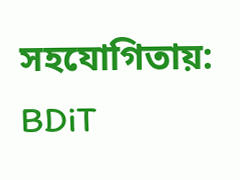সহযোগিতায়: BDiT